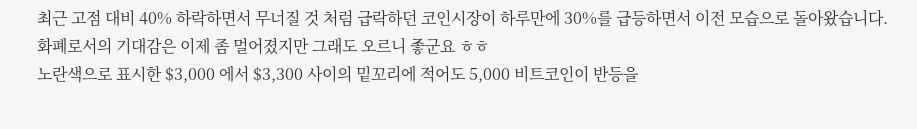최근 고점 대비 40% 하락하면서 무너질 것 처럼 급락하던 코인시장이 하루만에 30%를 급등하면서 이전 모습으로 돌아왔습니다.
화폐로서의 기대감은 이제 좀 멀어졌지만 그래도 오르니 좋군요 ㅎㅎ
노란색으로 표시한 $3,000 에서 $3,300 사이의 밑꼬리에 적어도 5,000 비트코인이 반등을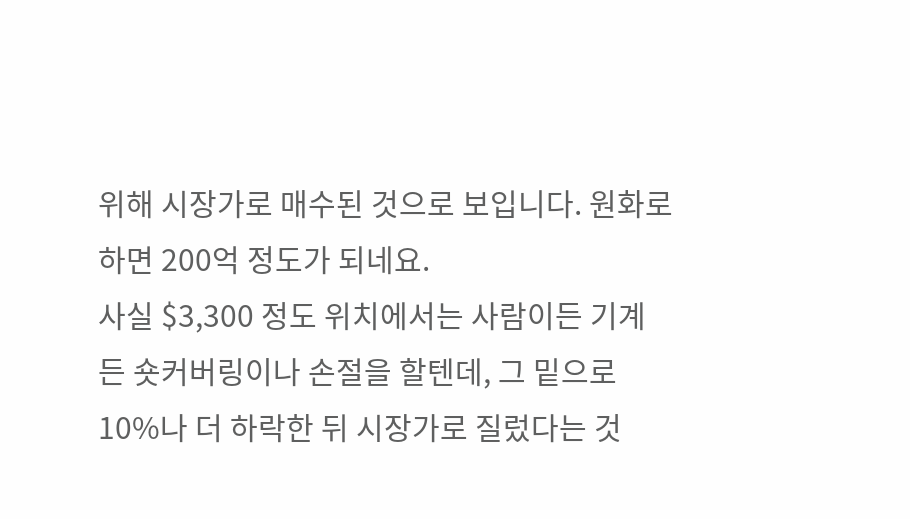위해 시장가로 매수된 것으로 보입니다. 원화로 하면 200억 정도가 되네요.
사실 $3,300 정도 위치에서는 사람이든 기계든 숏커버링이나 손절을 할텐데, 그 밑으로 10%나 더 하락한 뒤 시장가로 질렀다는 것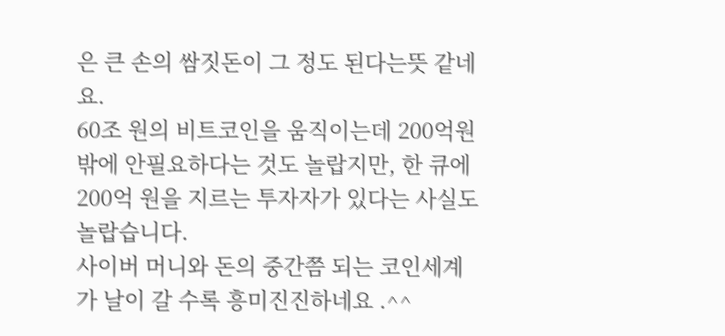은 큰 손의 쌈짓돈이 그 정도 된다는뜻 같네요.
60조 원의 비트코인을 움직이는데 200억원 밖에 안필요하다는 것도 놀랍지만, 한 큐에 200억 원을 지르는 투자자가 있다는 사실도 놀랍습니다.
사이버 머니와 돈의 중간쯤 되는 코인세계가 날이 갈 수록 흥미진진하네요 .^^